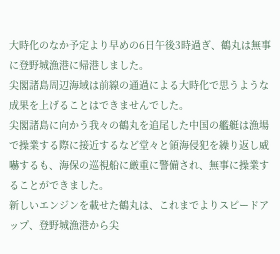大時化のなか予定より早めの6日午後3時過ぎ、鶴丸は無事に登野城漁港に帰港しました。
尖閣諸島周辺海域は前線の通過による大時化で思うような成果を上げることはできませんでした。
尖閣諸島に向かう我々の鶴丸を追尾した中国の艦艇は漁場で操業する際に接近するなど堂々と領海侵犯を繰り返し威嚇するも、海保の巡視船に厳重に警備され、無事に操業することができました。
新しいエンジンを載せた鶴丸は、これまでよりスピードアップ、登野城漁港から尖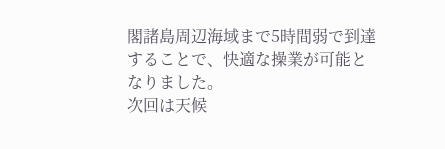閣諸島周辺海域まで5時間弱で到達することで、快適な操業が可能となりました。
次回は天候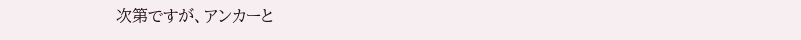次第ですが、アンカーと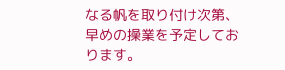なる帆を取り付け次第、早めの操業を予定しております。